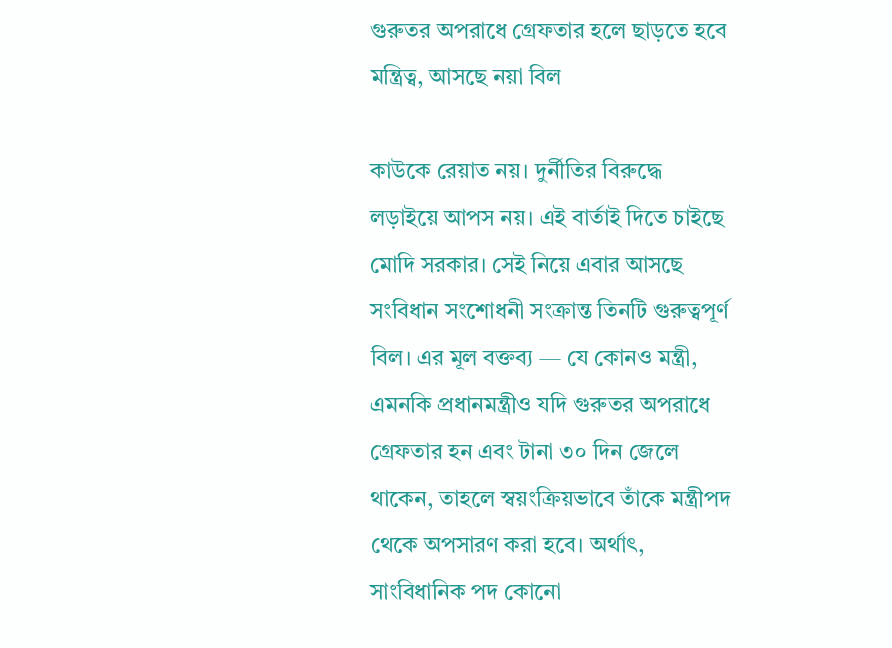গুরুতর অপরাধে গ্রেফতার হলে ছাড়তে হবে মন্ত্রিত্ব, আসছে নয়া বিল

কাউকে রেয়াত নয়। দুর্নীতির বিরুদ্ধে লড়াইয়ে আপস নয়। এই বার্তাই দিতে চাইছে মোদি সরকার। সেই নিয়ে এবার আসছে সংবিধান সংশোধনী সংক্রান্ত তিনটি গুরুত্বপূর্ণ বিল। এর মূল বক্তব্য — যে কোনও মন্ত্রী, এমনকি প্রধানমন্ত্রীও যদি গুরুতর অপরাধে গ্রেফতার হন এবং টানা ৩০ দিন জেলে থাকেন, তাহলে স্বয়ংক্রিয়ভাবে তাঁকে মন্ত্রীপদ থেকে অপসারণ করা হবে। অর্থাৎ, সাংবিধানিক পদ কোনো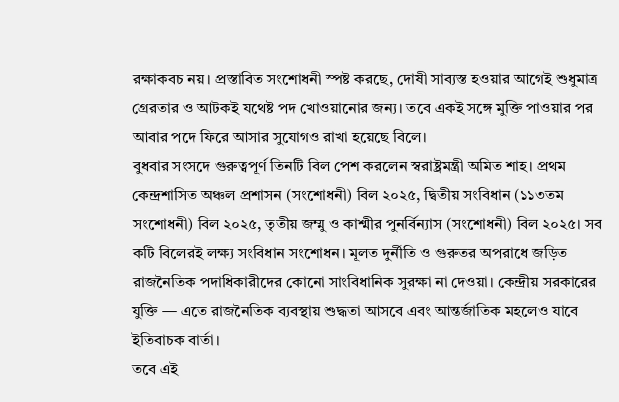রক্ষাকবচ নয়। প্রস্তাবিত সংশোধনী স্পষ্ট করছে, দোষী সাব্যস্ত হওয়ার আগেই শুধুমাত্র গ্রেরতার ও আটকই যথেষ্ট পদ খোওয়ানোর জন্য। তবে একই সঙ্গে মুক্তি পাওয়ার পর আবার পদে ফিরে আসার সুযোগও রাখা হয়েছে বিলে।
বুধবার সংসদে গুরুত্বপূর্ণ তিনটি বিল পেশ করলেন স্বরাষ্ট্রমন্ত্রী অমিত শাহ। প্রথম কেন্দ্রশাসিত অঞ্চল প্রশাসন (সংশোধনী) বিল ২০২৫, দ্বিতীয় সংবিধান (১১৩তম সংশোধনী) বিল ২০২৫, তৃতীয় জম্মু ও কাশ্মীর পুনর্বিন্যাস (সংশোধনী) বিল ২০২৫। সব কটি বিলেরই লক্ষ্য সংবিধান সংশোধন। মূলত দুর্নীতি ও গুরুতর অপরাধে জড়িত রাজনৈতিক পদাধিকারীদের কোনো সাংবিধানিক সুরক্ষা না দেওয়া। কেন্দ্রীয় সরকারের যুক্তি — এতে রাজনৈতিক ব্যবস্থায় শুদ্ধতা আসবে এবং আন্তর্জাতিক মহলেও যাবে ইতিবাচক বার্তা।
তবে এই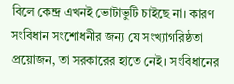বিলে কেন্দ্র এখনই ভোটাভুটি চাইছে না। কারণ সংবিধান সংশোধনীর জন্য যে সংখ্যাগরিষ্ঠতা প্রয়োজন, তা সরকারের হাতে নেই। সংবিধানের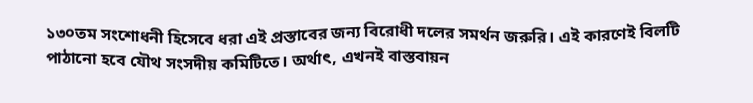১৩০তম সংশোধনী হিসেবে ধরা এই প্রস্তাবের জন্য বিরোধী দলের সমর্থন জরুরি। এই কারণেই বিলটি পাঠানো হবে যৌথ সংসদীয় কমিটিতে। অর্থাৎ, এখনই বাস্তবায়ন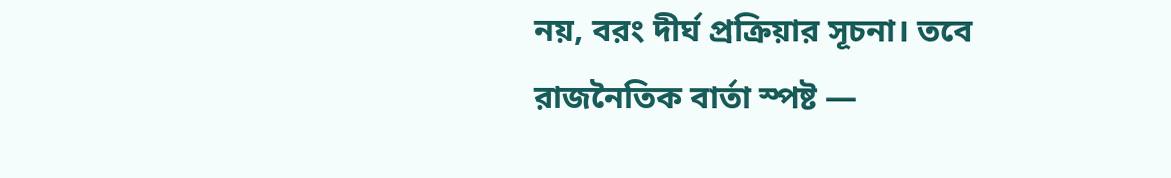নয়, বরং দীর্ঘ প্রক্রিয়ার সূচনা। তবে রাজনৈতিক বার্তা স্পষ্ট —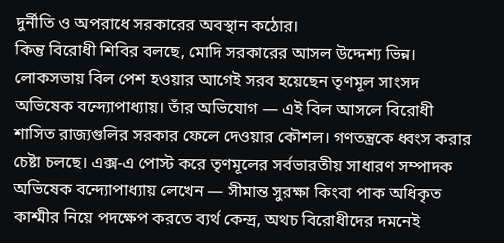দুর্নীতি ও অপরাধে সরকারের অবস্থান কঠোর।
কিন্তু বিরোধী শিবির বলছে, মোদি সরকারের আসল উদ্দেশ্য ভিন্ন। লোকসভায় বিল পেশ হওয়ার আগেই সরব হয়েছেন তৃণমূল সাংসদ অভিষেক বন্দ্যোপাধ্যায়। তাঁর অভিযোগ — এই বিল আসলে বিরোধী শাসিত রাজ্যগুলির সরকার ফেলে দেওয়ার কৌশল। গণতন্ত্রকে ধ্বংস করার চেষ্টা চলছে। এক্স-এ পোস্ট করে তৃণমূলের সর্বভারতীয় সাধারণ সম্পাদক অভিষেক বন্দ্যোপাধ্যায় লেখেন — সীমান্ত সুরক্ষা কিংবা পাক অধিকৃত কাশ্মীর নিয়ে পদক্ষেপ করতে ব্যর্থ কেন্দ্র, অথচ বিরোধীদের দমনেই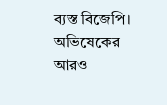ব্যস্ত বিজেপি।
অভিষেকের আরও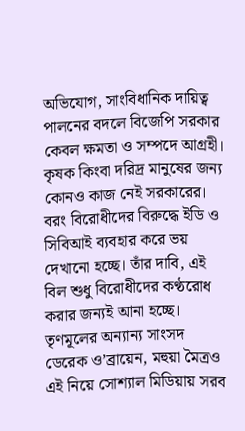অভিযোগ, সাংবিধানিক দায়িত্ব পালনের বদলে বিজেপি সরকার কেবল ক্ষমতা ও সম্পদে আগ্রহী। কৃষক কিংবা দরিদ্র মানুষের জন্য কোনও কাজ নেই সরকারের। বরং বিরোধীদের বিরুদ্ধে ইডি ও সিবিআই ব্যবহার করে ভয় দেখানো হচ্ছে। তাঁর দাবি, এই বিল শুধু বিরোধীদের কণ্ঠরোধ করার জন্যই আনা হচ্ছে। তৃণমূলের অন্যান্য সাংসদ ডেরেক ও’ব্রায়েন, মহুয়া মৈত্রও এই নিয়ে সোশ্যাল মিডিয়ায় সরব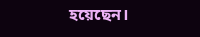হয়েছেন।